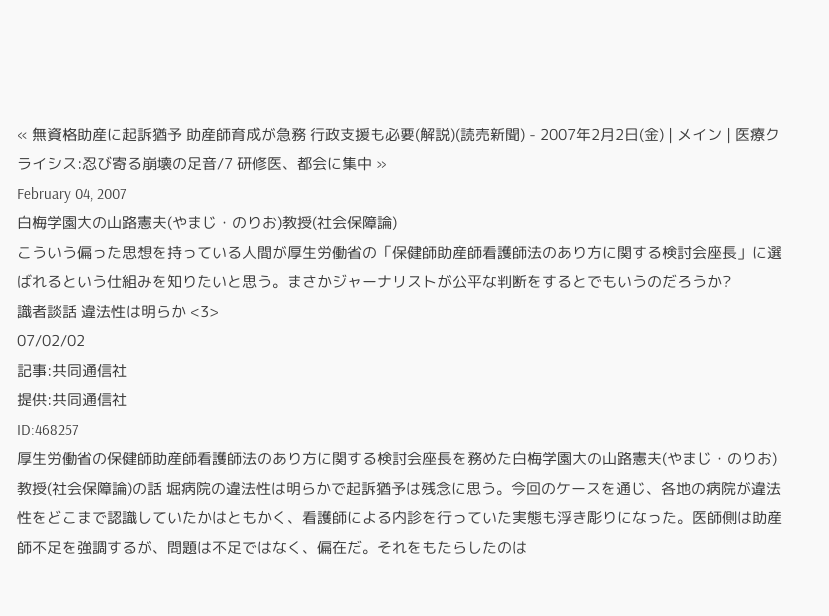« 無資格助産に起訴猶予 助産師育成が急務 行政支援も必要(解説)(読売新聞) - 2007年2月2日(金) | メイン | 医療クライシス:忍び寄る崩壊の足音/7 研修医、都会に集中 »
February 04, 2007
白梅学園大の山路憲夫(やまじ・のりお)教授(社会保障論)
こういう偏った思想を持っている人間が厚生労働省の「保健師助産師看護師法のあり方に関する検討会座長」に選ばれるという仕組みを知りたいと思う。まさかジャーナリストが公平な判断をするとでもいうのだろうか?
識者談話 違法性は明らか <3>
07/02/02
記事:共同通信社
提供:共同通信社
ID:468257
厚生労働省の保健師助産師看護師法のあり方に関する検討会座長を務めた白梅学園大の山路憲夫(やまじ・のりお)教授(社会保障論)の話 堀病院の違法性は明らかで起訴猶予は残念に思う。今回のケースを通じ、各地の病院が違法性をどこまで認識していたかはともかく、看護師による内診を行っていた実態も浮き彫りになった。医師側は助産師不足を強調するが、問題は不足ではなく、偏在だ。それをもたらしたのは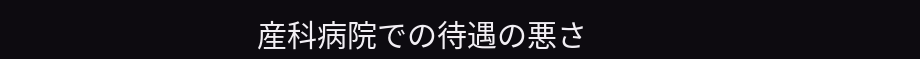産科病院での待遇の悪さ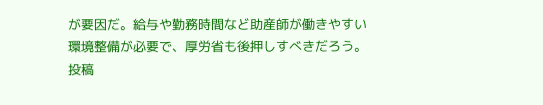が要因だ。給与や勤務時間など助産師が働きやすい環境整備が必要で、厚労省も後押しすべきだろう。
投稿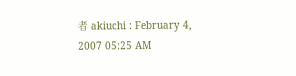者 akiuchi : February 4, 2007 05:25 AM